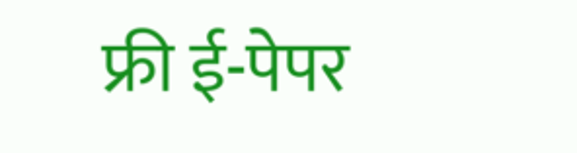फ्री ई-पेपर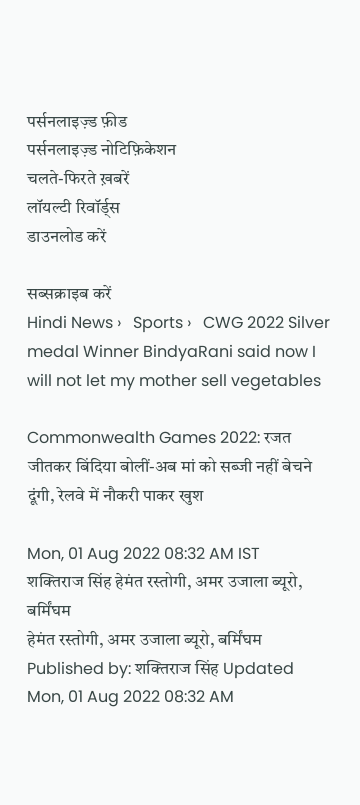पर्सनलाइज़्ड फ़ीड
पर्सनलाइज़्ड नोटिफ़िकेशन
चलते-फिरते ख़बरें
लॉयल्टी रिवॉर्ड्स
डाउनलोड करें

सब्सक्राइब करें
Hindi News ›   Sports ›   CWG 2022 Silver medal Winner BindyaRani said now I will not let my mother sell vegetables

Commonwealth Games 2022: रजत जीतकर बिंदिया बोलीं-अब मां को सब्जी नहीं बेचने दूंगी, रेलवे में नौकरी पाकर खुश

Mon, 01 Aug 2022 08:32 AM IST
शक्तिराज सिंह हेमंत रस्तोगी, अमर उजाला ब्यूरो, बर्मिंघम
हेमंत रस्तोगी, अमर उजाला ब्यूरो, बर्मिंघम Published by: शक्तिराज सिंह Updated Mon, 01 Aug 2022 08:32 AM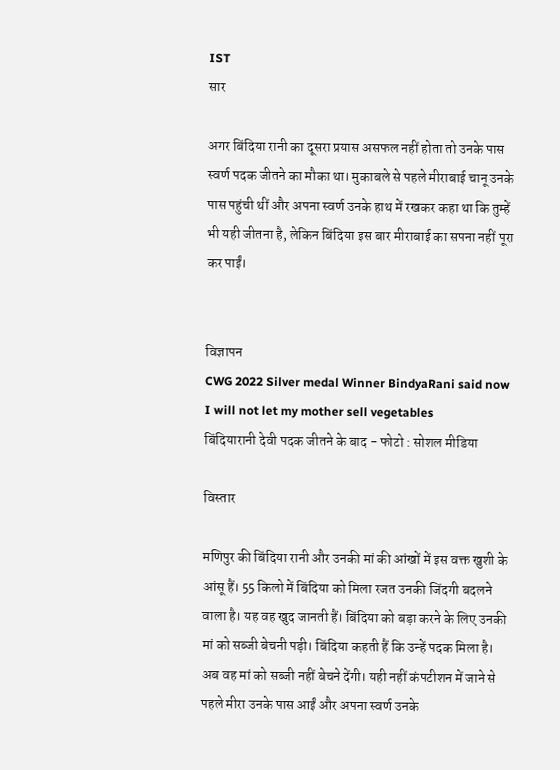IST
सार

अगर बिंदिया रानी का दूसरा प्रयास असफल नहीं होता तो उनके पास स्वर्ण पदक जीतने का मौका था। मुकाबले से पहले मीराबाई चानू उनके पास पहुंची थीं और अपना स्वर्ण उनके हाथ में रखकर कहा था कि तुम्हें भी यही जीतना है, लेकिन बिंदिया इस बार मीराबाई का सपना नहीं पूरा कर पाईं।


विज्ञापन
CWG 2022 Silver medal Winner BindyaRani said now I will not let my mother sell vegetables
बिंदियारानी देवी पदक जीतने के बाद - फोटो : सोशल मीडिया

विस्तार

मणिपुर की बिंदिया रानी और उनकी मां की आंखों में इस वक्त खुशी के आंसू हैं। 55 किलो में बिंदिया को मिला रजत उनकी जिंदगी बदलने वाला है। यह वह खुद जानती हैं। बिंदिया को बड़ा करने के लिए उनकी मां को सब्जी बेचनी पड़ी। बिंदिया कहती हैं कि उन्हें पदक मिला है। अब वह मां को सब्जी नहीं बेचने देंगी। यही नहीं कंपटीशन में जाने से पहले मीरा उनके पास आईं और अपना स्वर्ण उनके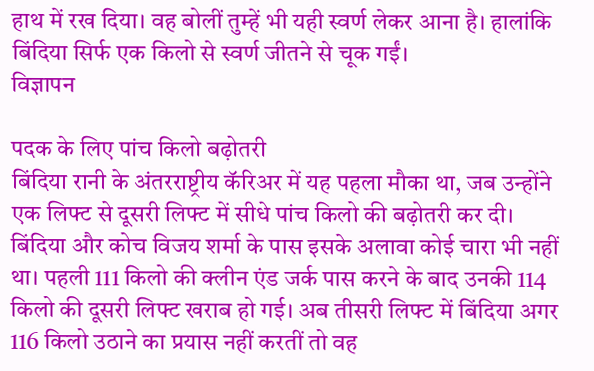हाथ में रख दिया। वह बोलीं तुम्हें भी यही स्वर्ण लेकर आना है। हालांकि बिंदिया सिर्फ एक किलो से स्वर्ण जीतने से चूक गईं।
विज्ञापन

पदक के लिए पांच किलो बढ़ोतरी
बिंदिया रानी के अंतरराष्ट्रीय कॅरिअर में यह पहला मौका था, जब उन्होंने एक लिफ्ट से दूसरी लिफ्ट में सीधे पांच किलो की बढ़ोतरी कर दी। बिंदिया और कोच विजय शर्मा के पास इसके अलावा कोई चारा भी नहीं था। पहली 111 किलो की क्लीन एंड जर्क पास करने के बाद उनकी 114 किलो की दूसरी लिफ्ट खराब हो गई। अब तीसरी लिफ्ट में बिंदिया अगर 116 किलो उठाने का प्रयास नहीं करतीं तो वह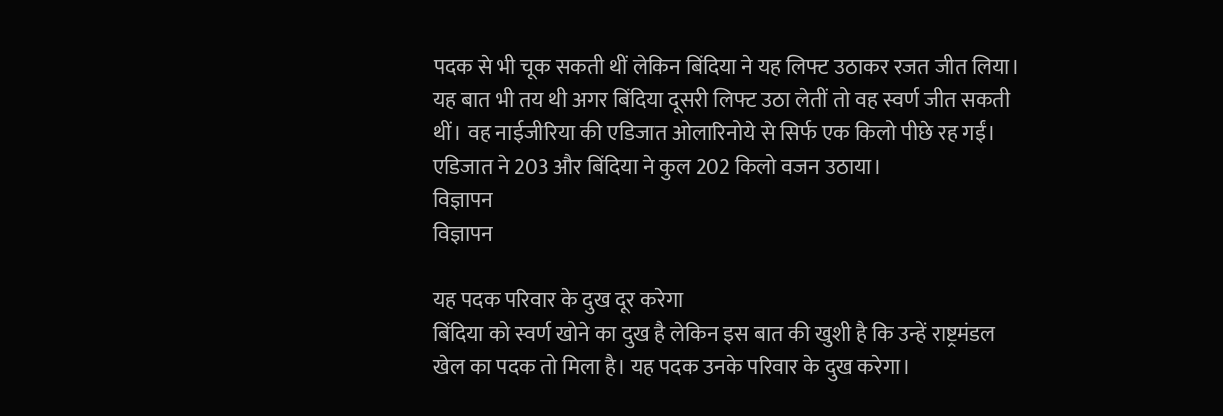पदक से भी चूक सकती थीं लेकिन बिंदिया ने यह लिफ्ट उठाकर रजत जीत लिया। यह बात भी तय थी अगर बिंदिया दूसरी लिफ्ट उठा लेतीं तो वह स्वर्ण जीत सकती थीं। वह नाईजीरिया की एडिजात ओलारिनोये से सिर्फ एक किलो पीछे रह गईं। एडिजात ने 203 और बिंदिया ने कुल 202 किलो वजन उठाया।
विज्ञापन
विज्ञापन

यह पदक परिवार के दुख दूर करेगा
बिंदिया को स्वर्ण खोने का दुख है लेकिन इस बात की खुशी है कि उन्हें राष्ट्रमंडल खेल का पदक तो मिला है। यह पदक उनके परिवार के दुख करेगा।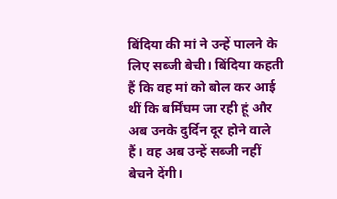बिंदिया की मां ने उन्हें पालने के लिए सब्जी बेची। बिंदिया कहती हैं कि वह मां को बोल कर आई थीं कि बर्मिंघम जा रही हूं और अब उनके दुर्दिन दूर होने वाले हैं। वह अब उन्हें सब्जी नहीं बेचने देंगी।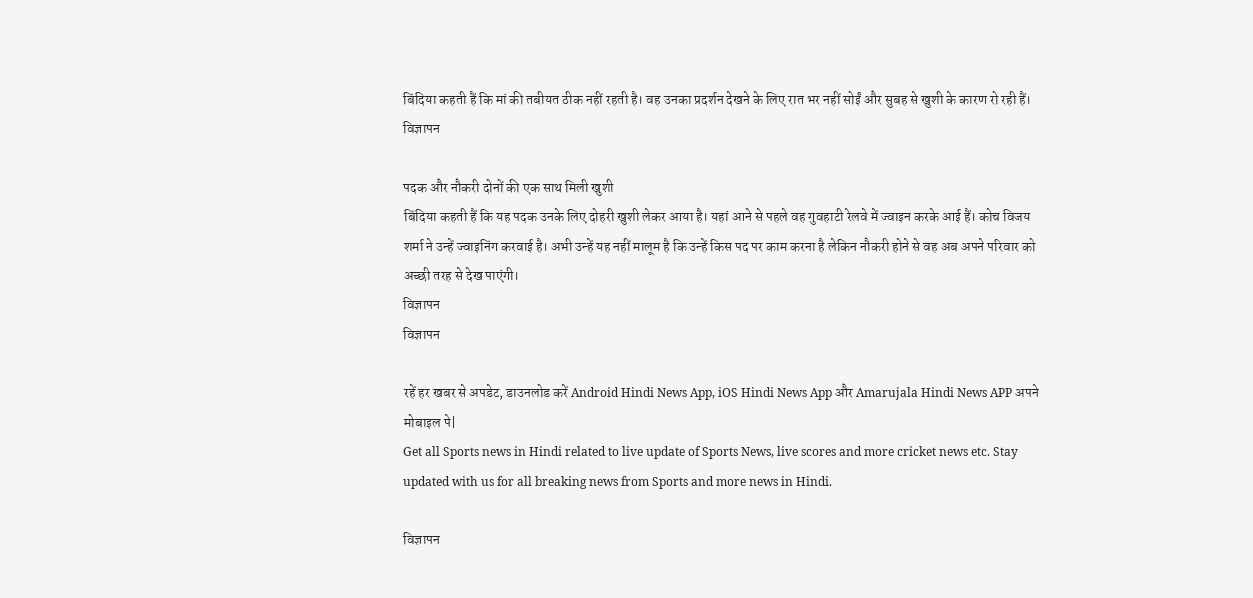बिंदिया कहती हैं कि मां की तबीयत ठीक नहीं रहती है। वह उनका प्रदर्शन देखने के लिए रात भर नहीं सोईं और सुबह से खुशी के कारण रो रही हैं।
विज्ञापन

पदक और नौकरी दोनों की एक साथ मिली खुशी
बिंदिया कहती हैं कि यह पदक उनके लिए दोहरी खुशी लेकर आया है। यहां आने से पहले वह गुवहाटी रेलवे में ज्वाइन करके आई हैं। कोच विजय शर्मा ने उन्हें ज्वाइनिंग करवाई है। अभी उन्हें यह नहीं मालूम है कि उन्हें किस पद पर काम करना है लेकिन नौकरी होने से वह अब अपने परिवार को अच्छी तरह से देख पाएंगी।
विज्ञापन
विज्ञापन

रहें हर खबर से अपडेट, डाउनलोड करें Android Hindi News App, iOS Hindi News App और Amarujala Hindi News APP अपने मोबाइल पे|
Get all Sports news in Hindi related to live update of Sports News, live scores and more cricket news etc. Stay updated with us for all breaking news from Sports and more news in Hindi.

विज्ञापन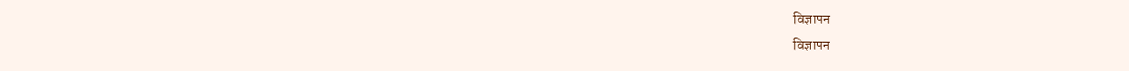विज्ञापन
विज्ञापन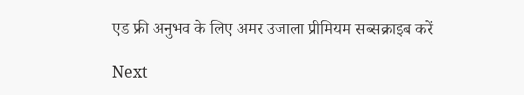एड फ्री अनुभव के लिए अमर उजाला प्रीमियम सब्सक्राइब करें

Next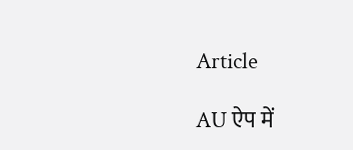Article

AU ऐप में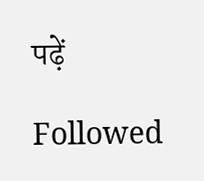पढ़ें

Followed